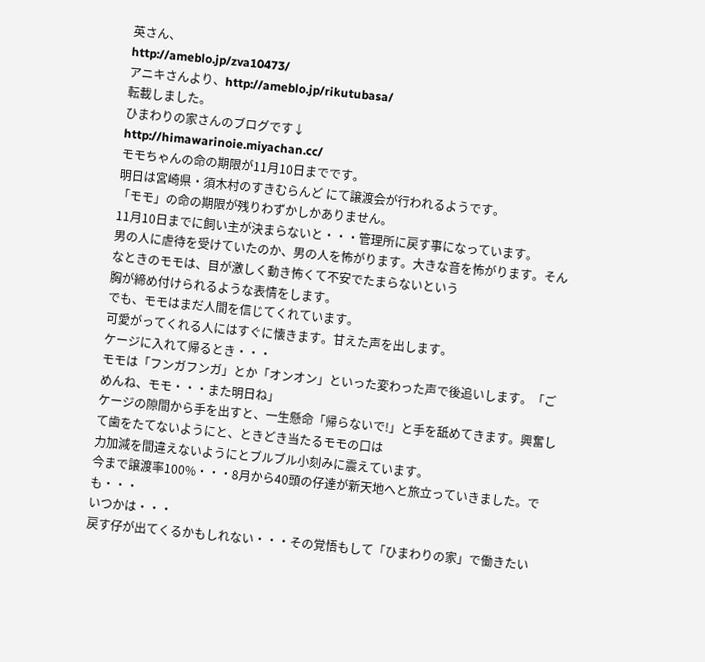英さん、
http://ameblo.jp/zva10473/
アニキさんより、http://ameblo.jp/rikutubasa/
転載しました。
ひまわりの家さんのブログです↓
http://himawarinoie.miyachan.cc/
モモちゃんの命の期限が11月10日までです。
明日は宮崎県・須木村のすきむらんど にて譲渡会が行われるようです。
「モモ」の命の期限が残りわずかしかありません。
11月10日までに飼い主が決まらないと・・・管理所に戻す事になっています。
男の人に虐待を受けていたのか、男の人を怖がります。大きな音を怖がります。そんなときのモモは、目が激しく動き怖くて不安でたまらないという
胸が締め付けられるような表情をします。
でも、モモはまだ人間を信じてくれています。
可愛がってくれる人にはすぐに懐きます。甘えた声を出します。
ケージに入れて帰るとき・・・
モモは「フンガフンガ」とか「オンオン」といった変わった声で後追いします。「ごめんね、モモ・・・また明日ね」
ケージの隙間から手を出すと、一生懸命「帰らないで!」と手を舐めてきます。興奮して歯をたてないようにと、ときどき当たるモモの口は
力加減を間違えないようにとブルブル小刻みに震えています。
今まで譲渡率100%・・・8月から40頭の仔達が新天地へと旅立っていきました。でも・・・
いつかは・・・
戻す仔が出てくるかもしれない・・・その覚悟もして「ひまわりの家」で働きたい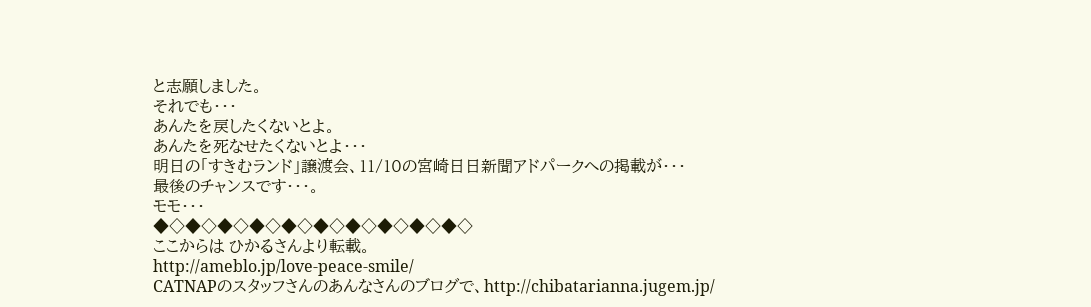と志願しました。
それでも・・・
あんたを戻したくないとよ。
あんたを死なせたくないとよ・・・
明日の「すきむランド」譲渡会、11/10の宮崎日日新聞アドパークへの掲載が・・・
最後のチャンスです・・・。
モモ・・・
◆◇◆◇◆◇◆◇◆◇◆◇◆◇◆◇◆◇◆◇
ここからは ひかるさんより転載。
http://ameblo.jp/love-peace-smile/
CATNAPのスタッフさんのあんなさんのブログで、http://chibatarianna.jugem.jp/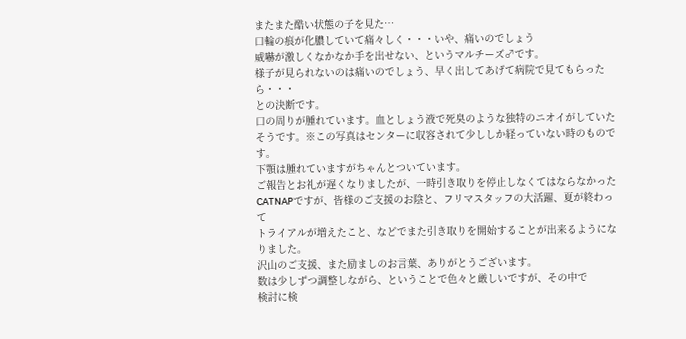またまた酷い状態の子を見た…
口輪の痕が化膿していて痛々しく・・・いや、痛いのでしょう
威嚇が激しくなかなか手を出せない、というマルチーズ♂です。
様子が見られないのは痛いのでしょう、早く出してあげて病院で見てもらったら・・・
との決断です。
口の周りが腫れています。血としょう液で死臭のような独特のニオイがしていたそうです。※この写真はセンターに収容されて少ししか経っていない時のものです。
下顎は腫れていますがちゃんとついています。
ご報告とお礼が遅くなりましたが、一時引き取りを停止しなくてはならなかったCATNAPですが、皆様のご支援のお陰と、フリマスタッフの大活躍、夏が終わって
トライアルが増えたこと、などでまた引き取りを開始することが出来るようになりました。
沢山のご支援、また励ましのお言葉、ありがとうございます。
数は少しずつ調整しながら、ということで色々と厳しいですが、その中で
検討に検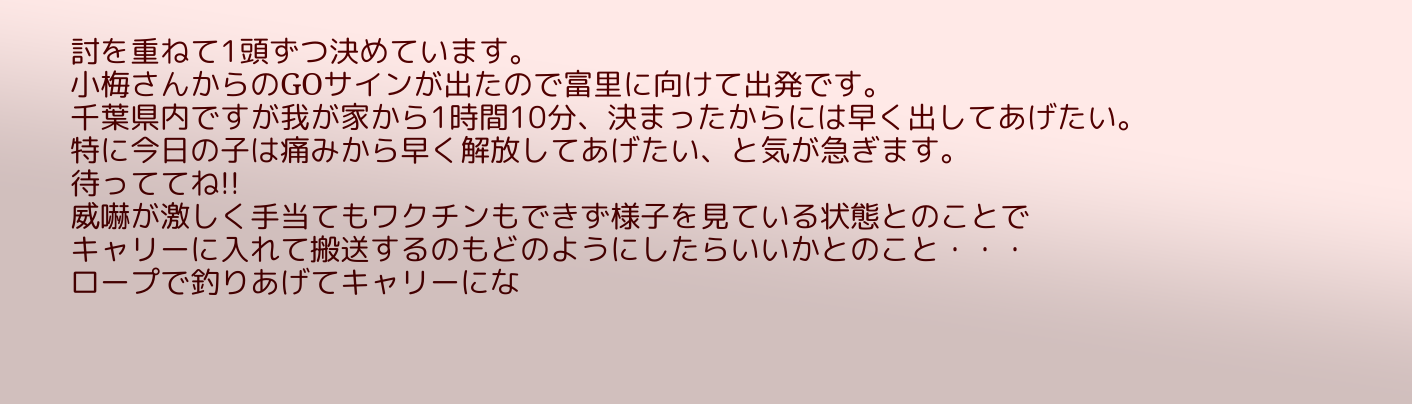討を重ねて1頭ずつ決めています。
小梅さんからのGOサインが出たので富里に向けて出発です。
千葉県内ですが我が家から1時間10分、決まったからには早く出してあげたい。
特に今日の子は痛みから早く解放してあげたい、と気が急ぎます。
待っててね!!
威嚇が激しく手当てもワクチンもできず様子を見ている状態とのことで
キャリーに入れて搬送するのもどのようにしたらいいかとのこと・・・
ロープで釣りあげてキャリーにな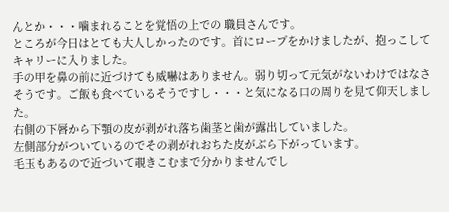んとか・・・噛まれることを覚悟の上での 職員さんです。
ところが今日はとても大人しかったのです。首にロープをかけましたが、抱っこしてキャリーに入りました。
手の甲を鼻の前に近づけても威嚇はありません。弱り切って元気がないわけではなさそうです。ご飯も食べているそうですし・・・と気になる口の周りを見て仰天しました。
右側の下唇から下顎の皮が剥がれ落ち歯茎と歯が露出していました。
左側部分がついているのでその剥がれおちた皮がぶら下がっています。
毛玉もあるので近づいて覗きこむまで分かりませんでし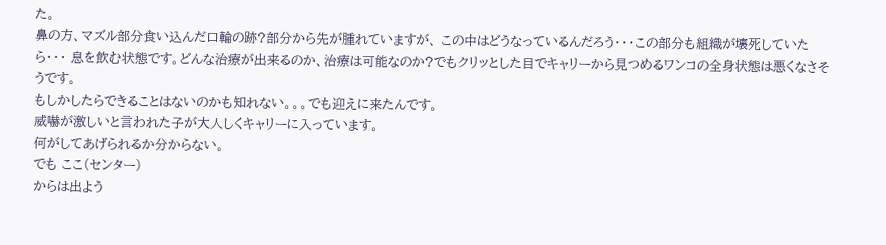た。
鼻の方、マズル部分食い込んだ口輪の跡?部分から先が腫れていますが、 この中はどうなっているんだろう・・・この部分も組織が壊死していたら・・・ 息を飲む状態です。どんな治療が出来るのか、治療は可能なのか?でもクリッとした目でキャリーから見つめるワンコの全身状態は悪くなさそうです。
もしかしたらできることはないのかも知れない。。。でも迎えに来たんです。
威嚇が激しいと言われた子が大人しくキャリーに入っています。
何がしてあげられるか分からない。
でも ここ(センター)
からは出よう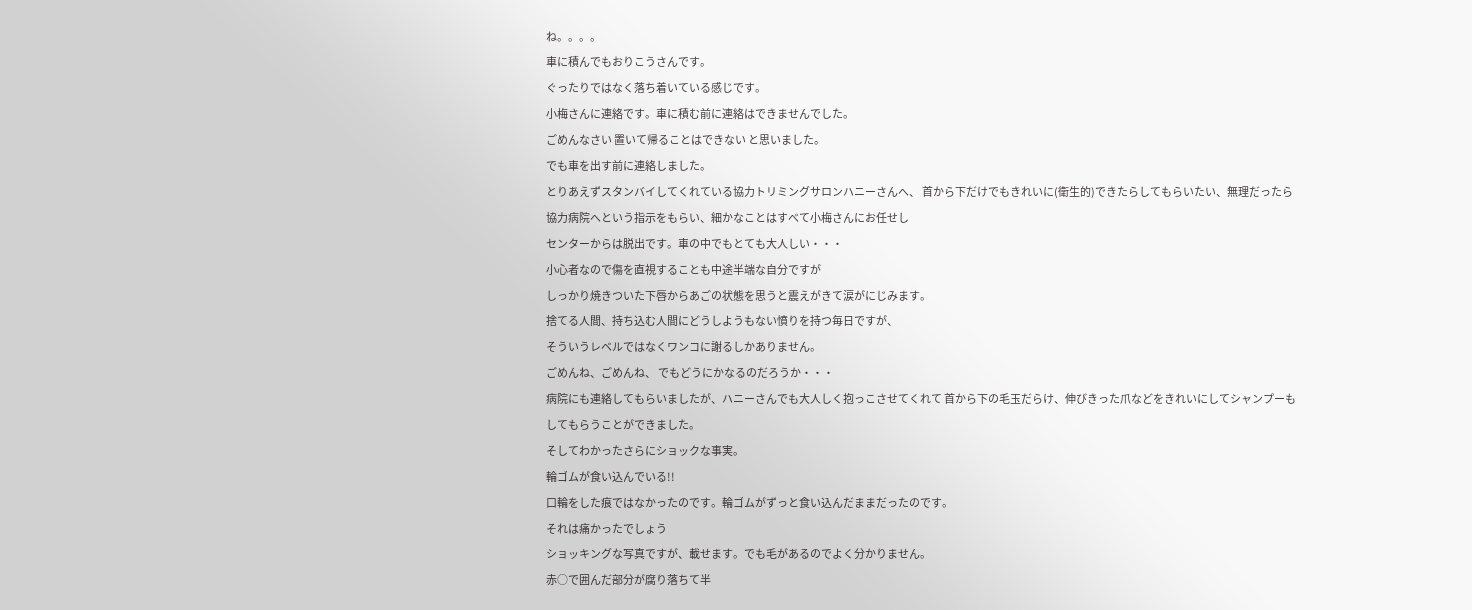ね。。。。
車に積んでもおりこうさんです。
ぐったりではなく落ち着いている感じです。
小梅さんに連絡です。車に積む前に連絡はできませんでした。
ごめんなさい 置いて帰ることはできない と思いました。
でも車を出す前に連絡しました。
とりあえずスタンバイしてくれている協力トリミングサロンハニーさんへ、 首から下だけでもきれいに(衛生的)できたらしてもらいたい、無理だったら
協力病院へという指示をもらい、細かなことはすべて小梅さんにお任せし
センターからは脱出です。車の中でもとても大人しい・・・
小心者なので傷を直視することも中途半端な自分ですが
しっかり焼きついた下唇からあごの状態を思うと震えがきて涙がにじみます。
捨てる人間、持ち込む人間にどうしようもない憤りを持つ毎日ですが、
そういうレベルではなくワンコに謝るしかありません。
ごめんね、ごめんね、 でもどうにかなるのだろうか・・・
病院にも連絡してもらいましたが、ハニーさんでも大人しく抱っこさせてくれて 首から下の毛玉だらけ、伸びきった爪などをきれいにしてシャンプーも
してもらうことができました。
そしてわかったさらにショックな事実。
輪ゴムが食い込んでいる!!
口輪をした痕ではなかったのです。輪ゴムがずっと食い込んだままだったのです。
それは痛かったでしょう
ショッキングな写真ですが、載せます。でも毛があるのでよく分かりません。
赤○で囲んだ部分が腐り落ちて半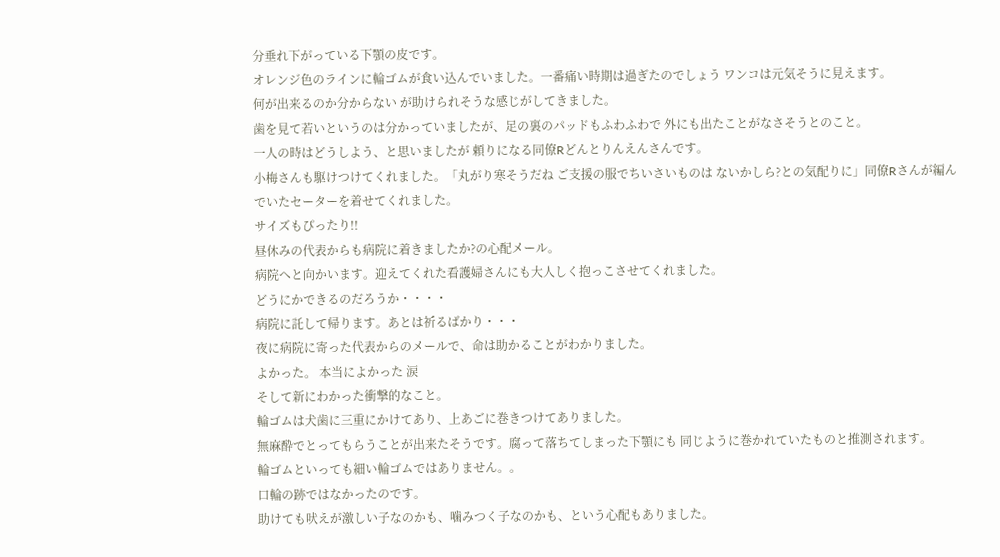分垂れ下がっている下顎の皮です。
オレンジ色のラインに輪ゴムが食い込んでいました。一番痛い時期は過ぎたのでしょう ワンコは元気そうに見えます。
何が出来るのか分からない が助けられそうな感じがしてきました。
歯を見て若いというのは分かっていましたが、足の裏のパッドもふわふわで 外にも出たことがなさそうとのこと。
一人の時はどうしよう、と思いましたが 頼りになる同僚Rどんとりんえんさんです。
小梅さんも駆けつけてくれました。「丸がり寒そうだね ご支援の服でちいさいものは ないかしら?との気配りに」同僚Rさんが編んでいたセーターを着せてくれました。
サイズもぴったり!!
昼休みの代表からも病院に着きましたか?の心配メール。
病院へと向かいます。迎えてくれた看護婦さんにも大人しく抱っこさせてくれました。
どうにかできるのだろうか・・・・
病院に託して帰ります。あとは祈るばかり・・・
夜に病院に寄った代表からのメールで、命は助かることがわかりました。
よかった。 本当によかった 涙
そして新にわかった衝撃的なこと。
輪ゴムは犬歯に三重にかけてあり、上あごに巻きつけてありました。
無麻酔でとってもらうことが出来たそうです。腐って落ちてしまった下顎にも 同じように巻かれていたものと推測されます。
輪ゴムといっても細い輪ゴムではありません。。
口輪の跡ではなかったのです。
助けても吠えが激しい子なのかも、噛みつく子なのかも、という心配もありました。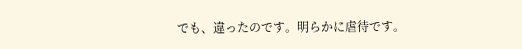でも、違ったのです。明らかに虐待です。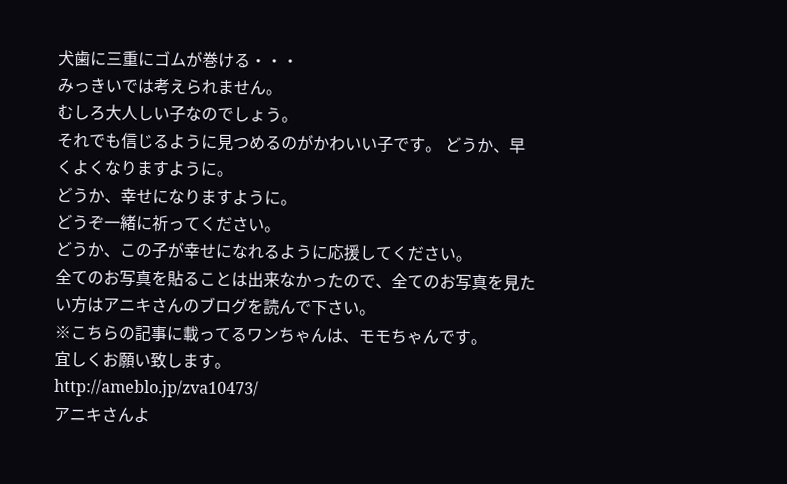犬歯に三重にゴムが巻ける・・・
みっきいでは考えられません。
むしろ大人しい子なのでしょう。
それでも信じるように見つめるのがかわいい子です。 どうか、早くよくなりますように。
どうか、幸せになりますように。
どうぞ一緒に祈ってください。
どうか、この子が幸せになれるように応援してください。
全てのお写真を貼ることは出来なかったので、全てのお写真を見たい方はアニキさんのブログを読んで下さい。
※こちらの記事に載ってるワンちゃんは、モモちゃんです。
宜しくお願い致します。
http://ameblo.jp/zva10473/
アニキさんよ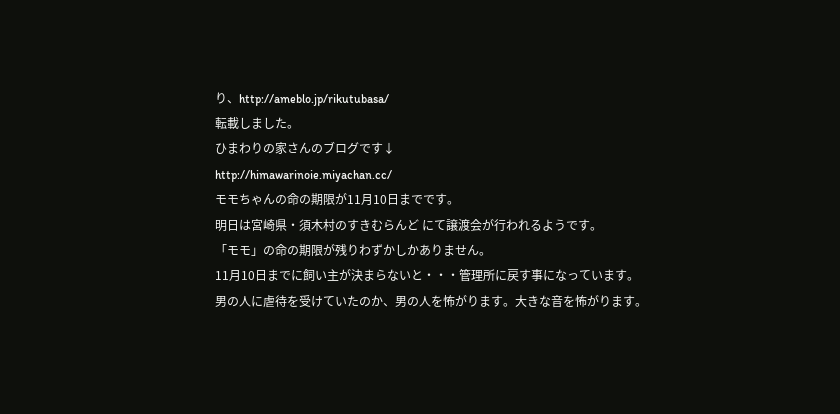り、http://ameblo.jp/rikutubasa/
転載しました。
ひまわりの家さんのブログです↓
http://himawarinoie.miyachan.cc/
モモちゃんの命の期限が11月10日までです。
明日は宮崎県・須木村のすきむらんど にて譲渡会が行われるようです。
「モモ」の命の期限が残りわずかしかありません。
11月10日までに飼い主が決まらないと・・・管理所に戻す事になっています。
男の人に虐待を受けていたのか、男の人を怖がります。大きな音を怖がります。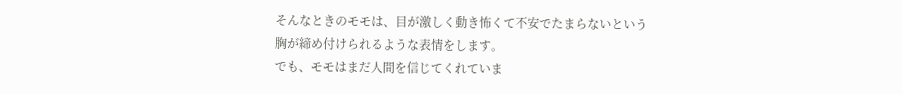そんなときのモモは、目が激しく動き怖くて不安でたまらないという
胸が締め付けられるような表情をします。
でも、モモはまだ人間を信じてくれていま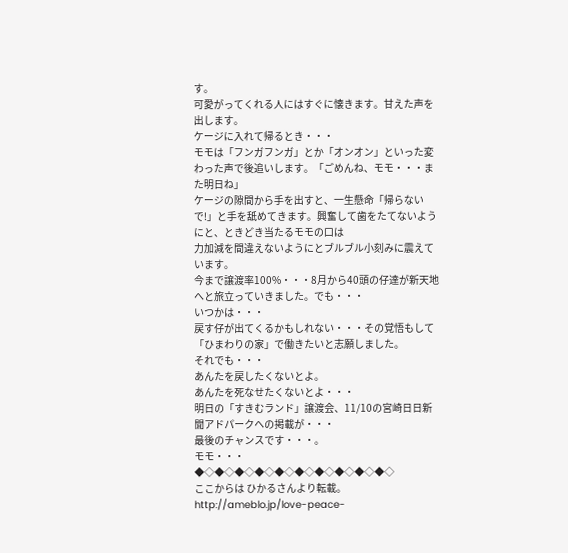す。
可愛がってくれる人にはすぐに懐きます。甘えた声を出します。
ケージに入れて帰るとき・・・
モモは「フンガフンガ」とか「オンオン」といった変わった声で後追いします。「ごめんね、モモ・・・また明日ね」
ケージの隙間から手を出すと、一生懸命「帰らないで!」と手を舐めてきます。興奮して歯をたてないようにと、ときどき当たるモモの口は
力加減を間違えないようにとブルブル小刻みに震えています。
今まで譲渡率100%・・・8月から40頭の仔達が新天地へと旅立っていきました。でも・・・
いつかは・・・
戻す仔が出てくるかもしれない・・・その覚悟もして「ひまわりの家」で働きたいと志願しました。
それでも・・・
あんたを戻したくないとよ。
あんたを死なせたくないとよ・・・
明日の「すきむランド」譲渡会、11/10の宮崎日日新聞アドパークへの掲載が・・・
最後のチャンスです・・・。
モモ・・・
◆◇◆◇◆◇◆◇◆◇◆◇◆◇◆◇◆◇◆◇
ここからは ひかるさんより転載。
http://ameblo.jp/love-peace-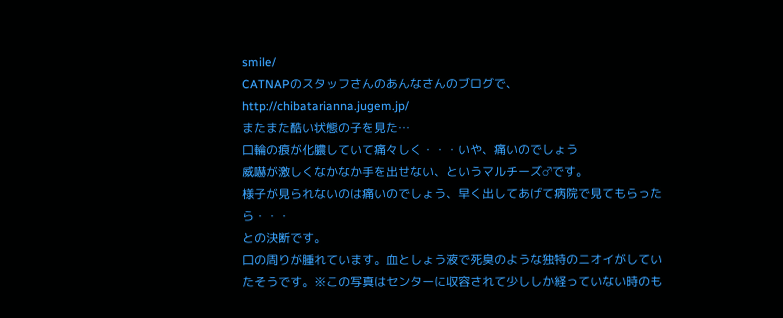smile/
CATNAPのスタッフさんのあんなさんのブログで、http://chibatarianna.jugem.jp/
またまた酷い状態の子を見た…
口輪の痕が化膿していて痛々しく・・・いや、痛いのでしょう
威嚇が激しくなかなか手を出せない、というマルチーズ♂です。
様子が見られないのは痛いのでしょう、早く出してあげて病院で見てもらったら・・・
との決断です。
口の周りが腫れています。血としょう液で死臭のような独特のニオイがしていたそうです。※この写真はセンターに収容されて少ししか経っていない時のも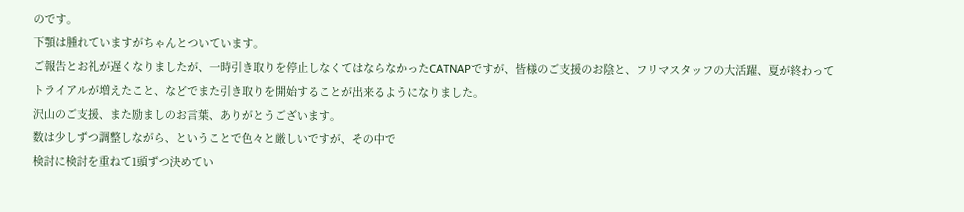のです。
下顎は腫れていますがちゃんとついています。
ご報告とお礼が遅くなりましたが、一時引き取りを停止しなくてはならなかったCATNAPですが、皆様のご支援のお陰と、フリマスタッフの大活躍、夏が終わって
トライアルが増えたこと、などでまた引き取りを開始することが出来るようになりました。
沢山のご支援、また励ましのお言葉、ありがとうございます。
数は少しずつ調整しながら、ということで色々と厳しいですが、その中で
検討に検討を重ねて1頭ずつ決めてい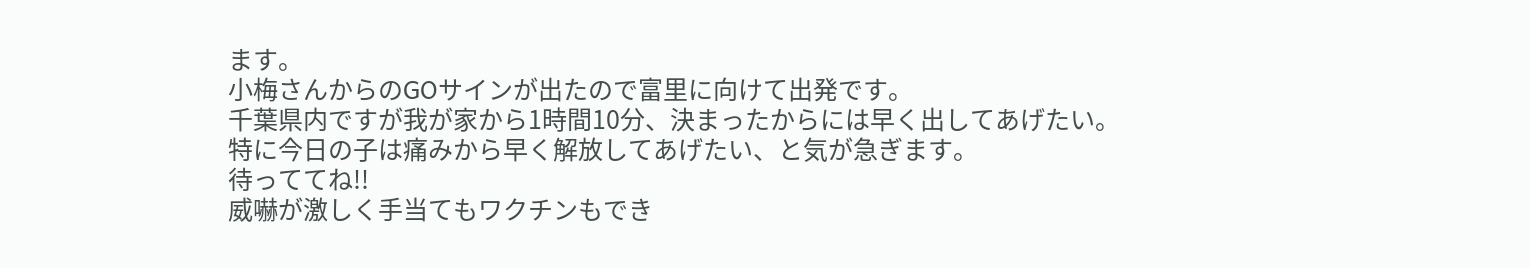ます。
小梅さんからのGOサインが出たので富里に向けて出発です。
千葉県内ですが我が家から1時間10分、決まったからには早く出してあげたい。
特に今日の子は痛みから早く解放してあげたい、と気が急ぎます。
待っててね!!
威嚇が激しく手当てもワクチンもでき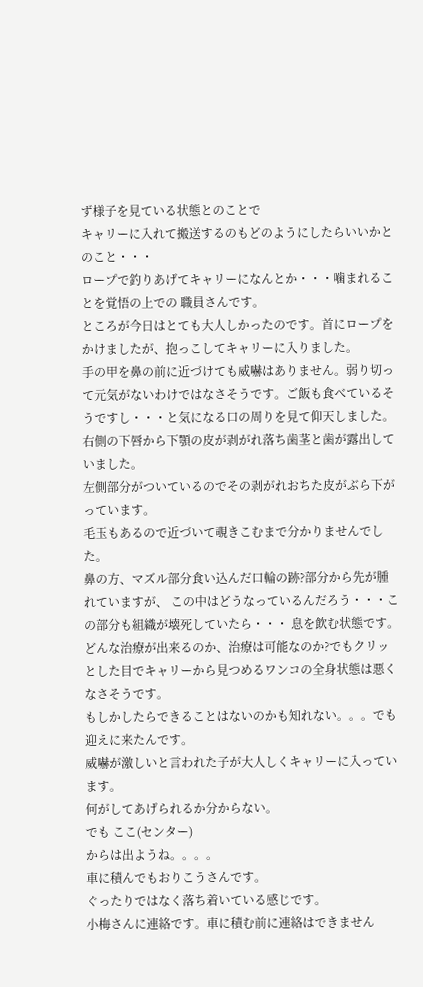ず様子を見ている状態とのことで
キャリーに入れて搬送するのもどのようにしたらいいかとのこと・・・
ロープで釣りあげてキャリーになんとか・・・噛まれることを覚悟の上での 職員さんです。
ところが今日はとても大人しかったのです。首にロープをかけましたが、抱っこしてキャリーに入りました。
手の甲を鼻の前に近づけても威嚇はありません。弱り切って元気がないわけではなさそうです。ご飯も食べているそうですし・・・と気になる口の周りを見て仰天しました。
右側の下唇から下顎の皮が剥がれ落ち歯茎と歯が露出していました。
左側部分がついているのでその剥がれおちた皮がぶら下がっています。
毛玉もあるので近づいて覗きこむまで分かりませんでした。
鼻の方、マズル部分食い込んだ口輪の跡?部分から先が腫れていますが、 この中はどうなっているんだろう・・・この部分も組織が壊死していたら・・・ 息を飲む状態です。どんな治療が出来るのか、治療は可能なのか?でもクリッとした目でキャリーから見つめるワンコの全身状態は悪くなさそうです。
もしかしたらできることはないのかも知れない。。。でも迎えに来たんです。
威嚇が激しいと言われた子が大人しくキャリーに入っています。
何がしてあげられるか分からない。
でも ここ(センター)
からは出ようね。。。。
車に積んでもおりこうさんです。
ぐったりではなく落ち着いている感じです。
小梅さんに連絡です。車に積む前に連絡はできません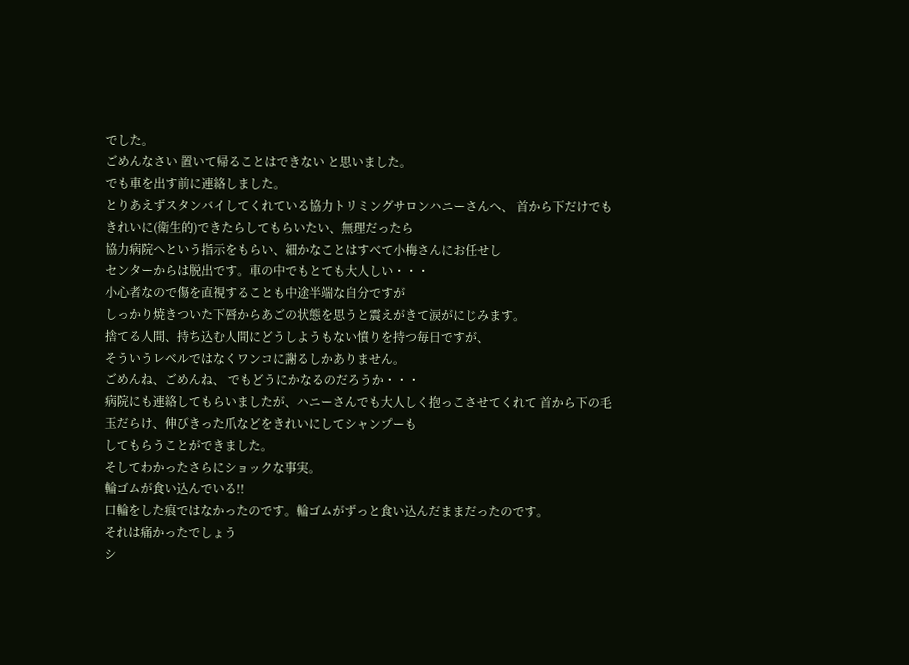でした。
ごめんなさい 置いて帰ることはできない と思いました。
でも車を出す前に連絡しました。
とりあえずスタンバイしてくれている協力トリミングサロンハニーさんへ、 首から下だけでもきれいに(衛生的)できたらしてもらいたい、無理だったら
協力病院へという指示をもらい、細かなことはすべて小梅さんにお任せし
センターからは脱出です。車の中でもとても大人しい・・・
小心者なので傷を直視することも中途半端な自分ですが
しっかり焼きついた下唇からあごの状態を思うと震えがきて涙がにじみます。
捨てる人間、持ち込む人間にどうしようもない憤りを持つ毎日ですが、
そういうレベルではなくワンコに謝るしかありません。
ごめんね、ごめんね、 でもどうにかなるのだろうか・・・
病院にも連絡してもらいましたが、ハニーさんでも大人しく抱っこさせてくれて 首から下の毛玉だらけ、伸びきった爪などをきれいにしてシャンプーも
してもらうことができました。
そしてわかったさらにショックな事実。
輪ゴムが食い込んでいる!!
口輪をした痕ではなかったのです。輪ゴムがずっと食い込んだままだったのです。
それは痛かったでしょう
シ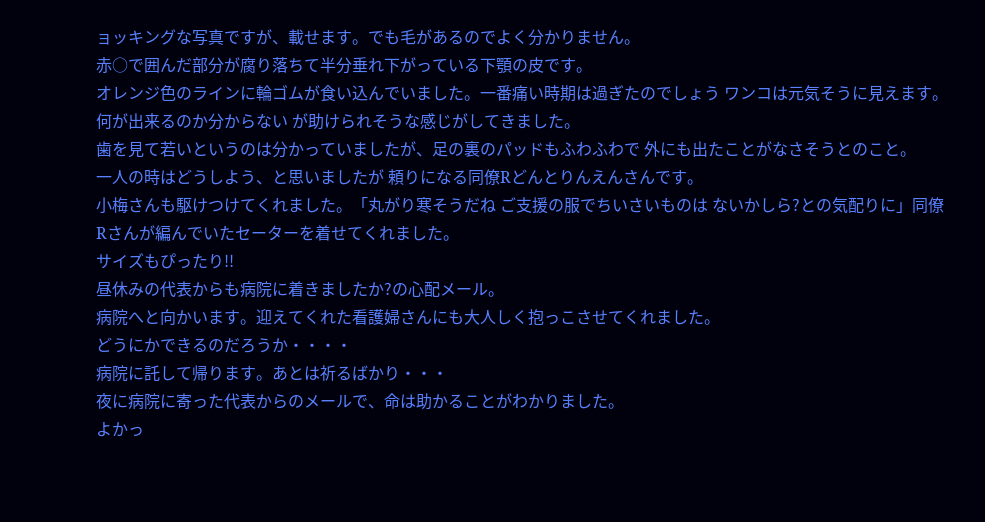ョッキングな写真ですが、載せます。でも毛があるのでよく分かりません。
赤○で囲んだ部分が腐り落ちて半分垂れ下がっている下顎の皮です。
オレンジ色のラインに輪ゴムが食い込んでいました。一番痛い時期は過ぎたのでしょう ワンコは元気そうに見えます。
何が出来るのか分からない が助けられそうな感じがしてきました。
歯を見て若いというのは分かっていましたが、足の裏のパッドもふわふわで 外にも出たことがなさそうとのこと。
一人の時はどうしよう、と思いましたが 頼りになる同僚Rどんとりんえんさんです。
小梅さんも駆けつけてくれました。「丸がり寒そうだね ご支援の服でちいさいものは ないかしら?との気配りに」同僚Rさんが編んでいたセーターを着せてくれました。
サイズもぴったり!!
昼休みの代表からも病院に着きましたか?の心配メール。
病院へと向かいます。迎えてくれた看護婦さんにも大人しく抱っこさせてくれました。
どうにかできるのだろうか・・・・
病院に託して帰ります。あとは祈るばかり・・・
夜に病院に寄った代表からのメールで、命は助かることがわかりました。
よかっ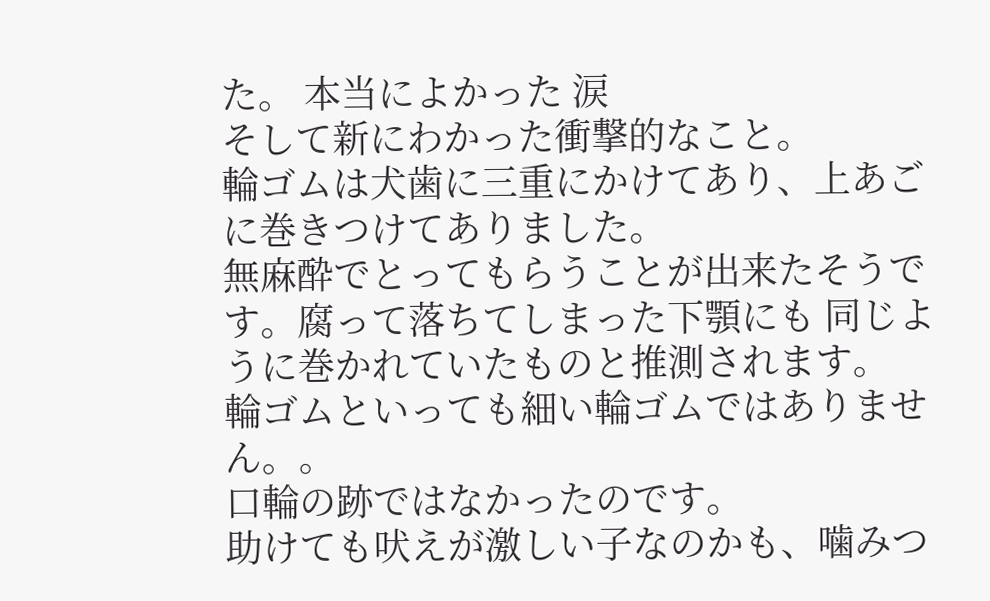た。 本当によかった 涙
そして新にわかった衝撃的なこと。
輪ゴムは犬歯に三重にかけてあり、上あごに巻きつけてありました。
無麻酔でとってもらうことが出来たそうです。腐って落ちてしまった下顎にも 同じように巻かれていたものと推測されます。
輪ゴムといっても細い輪ゴムではありません。。
口輪の跡ではなかったのです。
助けても吠えが激しい子なのかも、噛みつ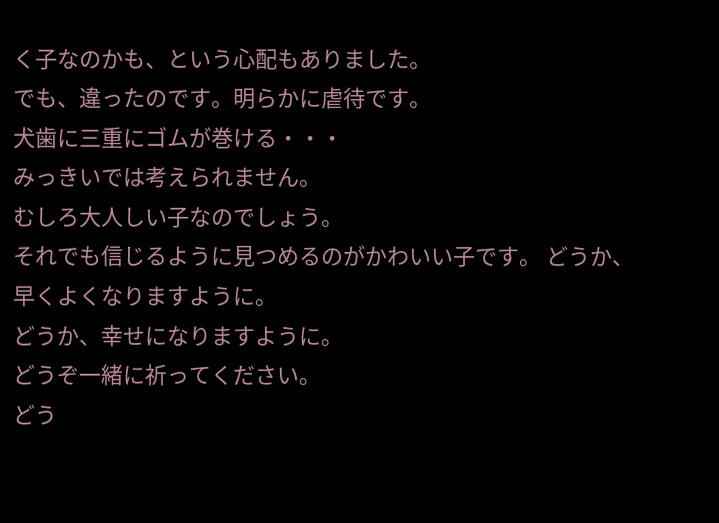く子なのかも、という心配もありました。
でも、違ったのです。明らかに虐待です。
犬歯に三重にゴムが巻ける・・・
みっきいでは考えられません。
むしろ大人しい子なのでしょう。
それでも信じるように見つめるのがかわいい子です。 どうか、早くよくなりますように。
どうか、幸せになりますように。
どうぞ一緒に祈ってください。
どう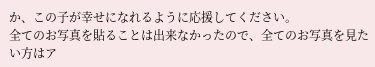か、この子が幸せになれるように応援してください。
全てのお写真を貼ることは出来なかったので、全てのお写真を見たい方はア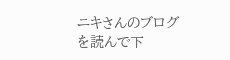ニキさんのブログを読んで下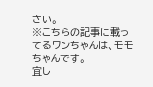さい。
※こちらの記事に載ってるワンちゃんは、モモちゃんです。
宜し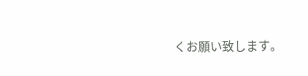くお願い致します。